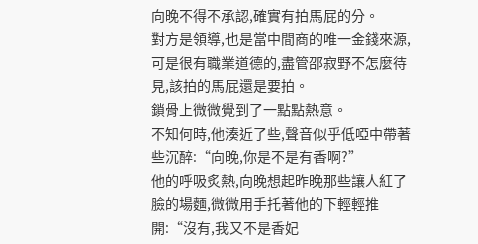向晚不得不承認,確實有拍馬屁的分。
對方是領導,也是當中間商的唯一金錢來源,可是很有職業道德的,盡管邵寂野不怎麼待見,該拍的馬屁還是要拍。
鎖骨上微微覺到了一點點熱意。
不知何時,他湊近了些,聲音似乎低啞中帶著些沉醉:“向晚,你是不是有香啊?”
他的呼吸炙熱,向晚想起昨晚那些讓人紅了臉的場麵,微微用手托著他的下輕輕推開:“沒有,我又不是香妃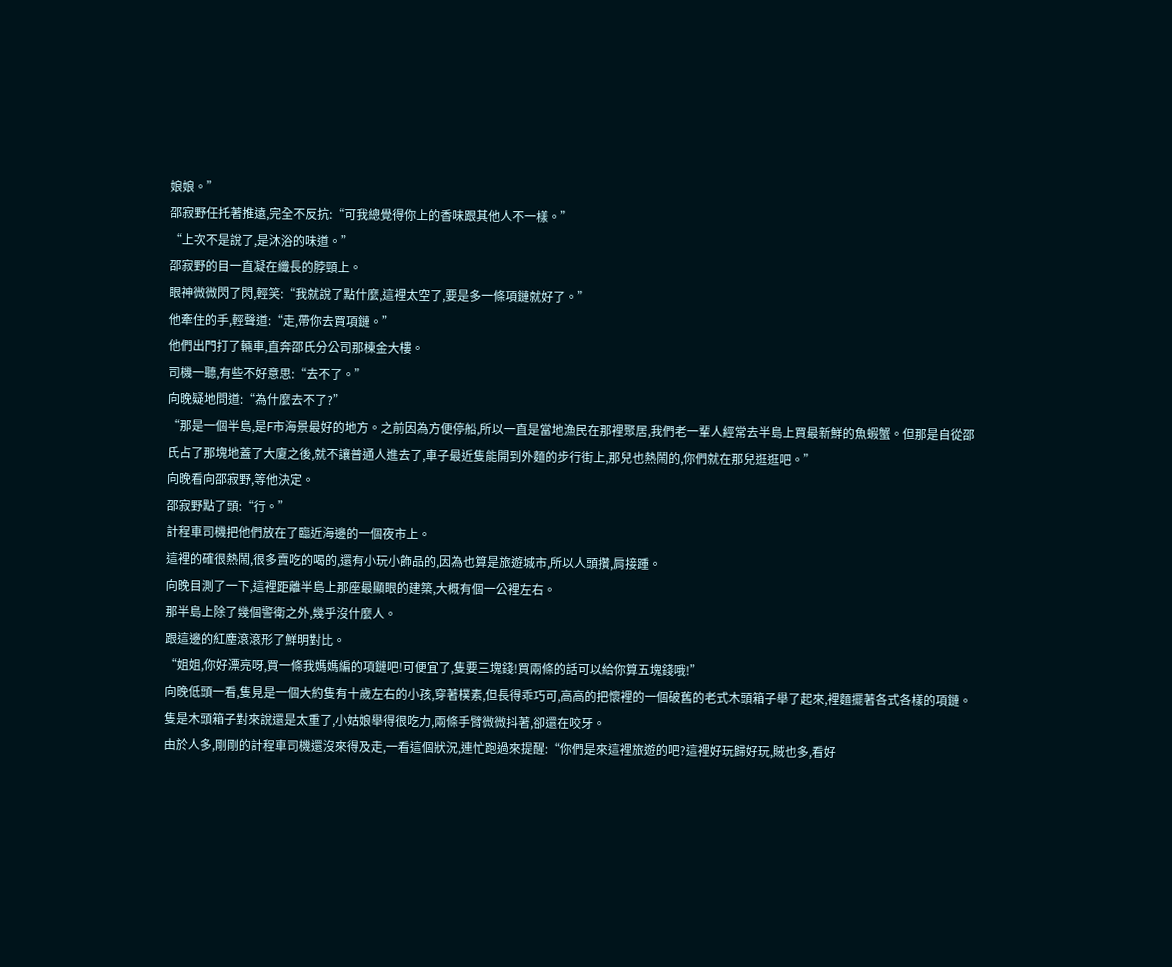娘娘。”
邵寂野任托著推遠,完全不反抗:“可我總覺得你上的香味跟其他人不一樣。”
“上次不是說了,是沐浴的味道。”
邵寂野的目一直凝在纖長的脖頸上。
眼神微微閃了閃,輕笑:“我就說了點什麼,這裡太空了,要是多一條項鏈就好了。”
他牽住的手,輕聲道:“走,帶你去買項鏈。”
他們出門打了輛車,直奔邵氏分公司那棟金大樓。
司機一聽,有些不好意思:“去不了。”
向晚疑地問道:“為什麼去不了?”
“那是一個半島,是F市海景最好的地方。之前因為方便停船,所以一直是當地漁民在那裡聚居,我們老一輩人經常去半島上買最新鮮的魚蝦蟹。但那是自從邵氏占了那塊地蓋了大廈之後,就不讓普通人進去了,車子最近隻能開到外麵的步行街上,那兒也熱鬧的,你們就在那兒逛逛吧。”
向晚看向邵寂野,等他決定。
邵寂野點了頭:“行。”
計程車司機把他們放在了臨近海邊的一個夜市上。
這裡的確很熱鬧,很多賣吃的喝的,還有小玩小飾品的,因為也算是旅遊城市,所以人頭攢,肩接踵。
向晚目測了一下,這裡距離半島上那座最顯眼的建築,大概有個一公裡左右。
那半島上除了幾個警衛之外,幾乎沒什麼人。
跟這邊的紅塵滾滾形了鮮明對比。
“姐姐,你好漂亮呀,買一條我媽媽編的項鏈吧!可便宜了,隻要三塊錢!買兩條的話可以給你算五塊錢哦!”
向晚低頭一看,隻見是一個大約隻有十歲左右的小孩,穿著樸素,但長得乖巧可,高高的把懷裡的一個破舊的老式木頭箱子舉了起來,裡麵擺著各式各樣的項鏈。
隻是木頭箱子對來說還是太重了,小姑娘舉得很吃力,兩條手臂微微抖著,卻還在咬牙。
由於人多,剛剛的計程車司機還沒來得及走,一看這個狀況,連忙跑過來提醒:“你們是來這裡旅遊的吧?這裡好玩歸好玩,賊也多,看好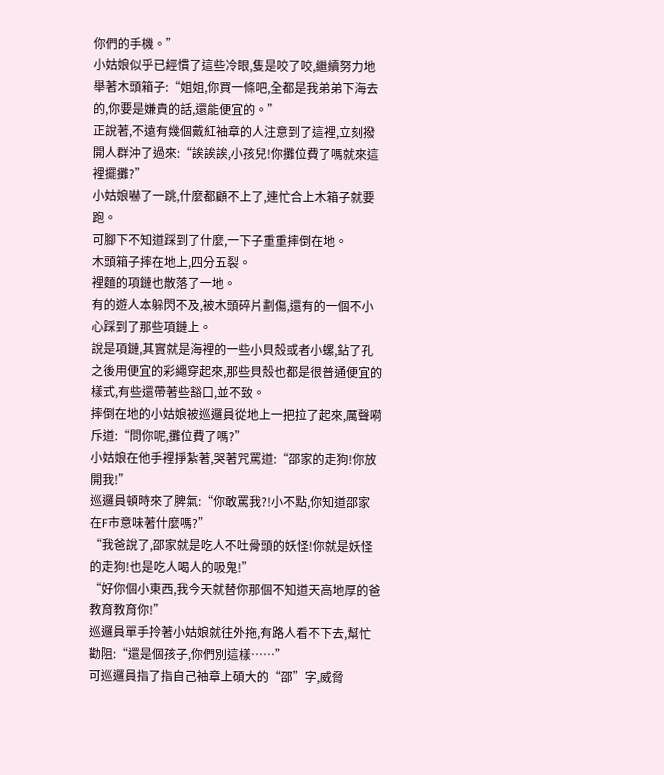你們的手機。”
小姑娘似乎已經慣了這些冷眼,隻是咬了咬,繼續努力地舉著木頭箱子:“姐姐,你買一條吧,全都是我弟弟下海去的,你要是嫌貴的話,還能便宜的。”
正說著,不遠有幾個戴紅袖章的人注意到了這裡,立刻撥開人群沖了過來:“誒誒誒,小孩兒!你攤位費了嗎就來這裡擺攤?”
小姑娘嚇了一跳,什麼都顧不上了,連忙合上木箱子就要跑。
可腳下不知道踩到了什麼,一下子重重摔倒在地。
木頭箱子摔在地上,四分五裂。
裡麵的項鏈也散落了一地。
有的遊人本躲閃不及,被木頭碎片劃傷,還有的一個不小心踩到了那些項鏈上。
說是項鏈,其實就是海裡的一些小貝殼或者小螺,鉆了孔之後用便宜的彩繩穿起來,那些貝殼也都是很普通便宜的樣式,有些還帶著些豁口,並不致。
摔倒在地的小姑娘被巡邏員從地上一把拉了起來,厲聲嗬斥道:“問你呢,攤位費了嗎?”
小姑娘在他手裡掙紮著,哭著咒罵道:“邵家的走狗!你放開我!”
巡邏員頓時來了脾氣:“你敢罵我?!小不點,你知道邵家在F市意味著什麼嗎?”
“我爸說了,邵家就是吃人不吐骨頭的妖怪!你就是妖怪的走狗!也是吃人喝人的吸鬼!”
“好你個小東西,我今天就替你那個不知道天高地厚的爸教育教育你!”
巡邏員單手拎著小姑娘就往外拖,有路人看不下去,幫忙勸阻:“還是個孩子,你們別這樣……”
可巡邏員指了指自己袖章上碩大的“邵”字,威脅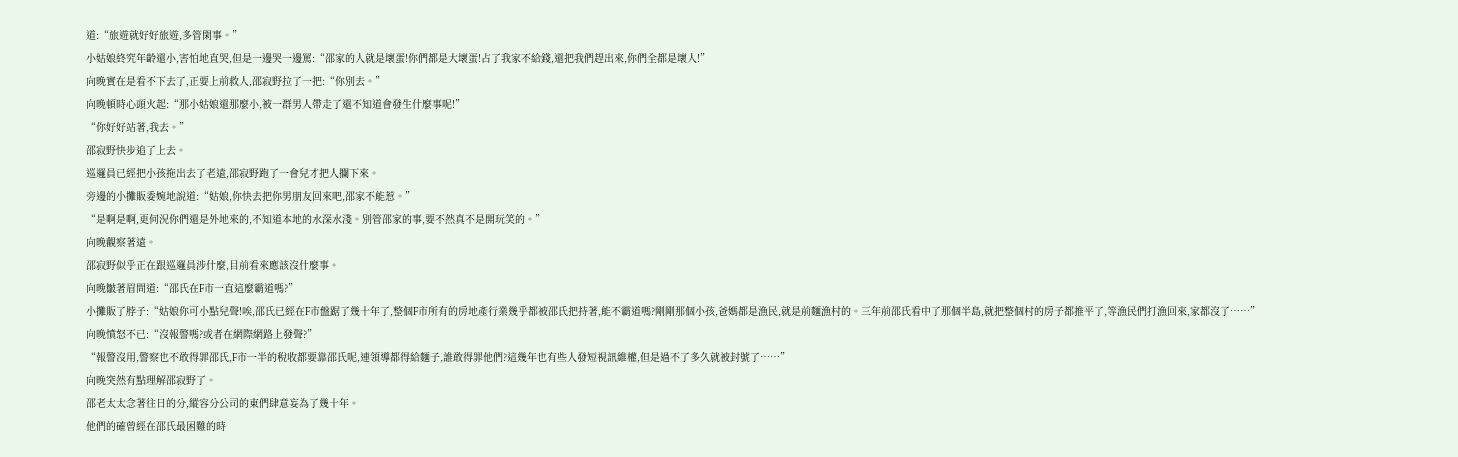道:“旅遊就好好旅遊,多管閑事。”
小姑娘終究年齡還小,害怕地直哭,但是一邊哭一邊罵:“邵家的人就是壞蛋!你們都是大壞蛋!占了我家不給錢,還把我們趕出來,你們全都是壞人!”
向晚實在是看不下去了,正要上前救人,邵寂野拉了一把:“你別去。”
向晚頓時心頭火起:“那小姑娘還那麼小,被一群男人帶走了還不知道會發生什麼事呢!”
“你好好站著,我去。”
邵寂野快步追了上去。
巡邏員已經把小孩拖出去了老遠,邵寂野跑了一會兒才把人攔下來。
旁邊的小攤販委婉地說道:“姑娘,你快去把你男朋友回來吧,邵家不能惹。”
“是啊是啊,更何況你們還是外地來的,不知道本地的水深水淺。別管邵家的事,要不然真不是開玩笑的。”
向晚觀察著遠。
邵寂野似乎正在跟巡邏員涉什麼,目前看來應該沒什麼事。
向晚皺著眉問道:“邵氏在F市一直這麼霸道嗎?”
小攤販了脖子:“姑娘你可小點兒聲!唉,邵氏已經在F市盤踞了幾十年了,整個F市所有的房地產行業幾乎都被邵氏把持著,能不霸道嗎?剛剛那個小孩,爸媽都是漁民,就是前麵漁村的。三年前邵氏看中了那個半島,就把整個村的房子都推平了,等漁民們打漁回來,家都沒了……”
向晚憤怒不已:“沒報警嗎?或者在網際網路上發聲?”
“報警沒用,警察也不敢得罪邵氏,F市一半的稅收都要靠邵氏呢,連領導都得給麵子,誰敢得罪他們?這幾年也有些人發短視訊維權,但是過不了多久就被封號了……”
向晚突然有點理解邵寂野了。
邵老太太念著往日的分,縱容分公司的東們肆意妄為了幾十年。
他們的確曾經在邵氏最困難的時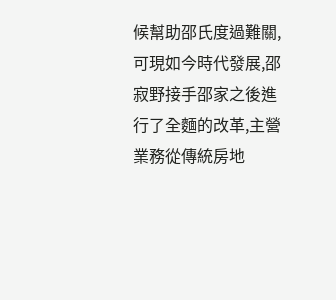候幫助邵氏度過難關,可現如今時代發展,邵寂野接手邵家之後進行了全麵的改革,主營業務從傳統房地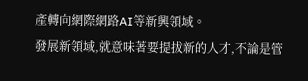產轉向網際網路AI等新興領域。
發展新領域,就意味著要提拔新的人才,不論是管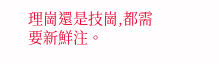理崗還是技崗,都需要新鮮注。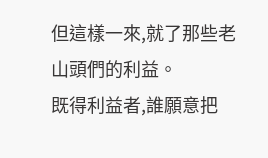但這樣一來,就了那些老山頭們的利益。
既得利益者,誰願意把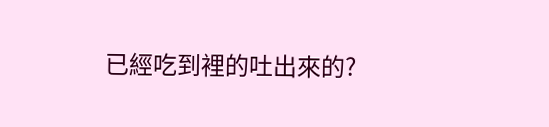已經吃到裡的吐出來的?